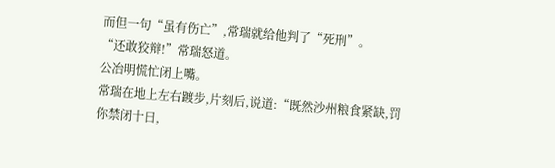而但一句“虽有伤亡”,常瑞就给他判了“死刑”。
“还敢狡辩!”常瑞怒道。
公冶明慌忙闭上嘴。
常瑞在地上左右踱步,片刻后,说道:“既然沙州粮食紧缺,罚你禁闭十日,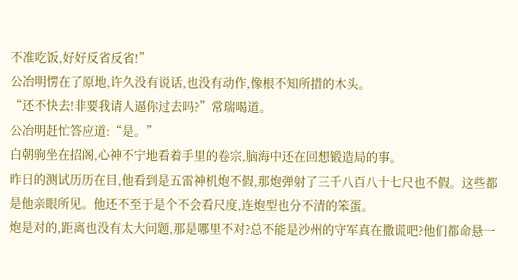不准吃饭,好好反省反省!”
公冶明愣在了原地,许久没有说话,也没有动作,像根不知所措的木头。
“还不快去!非要我请人逼你过去吗?”常瑞喝道。
公冶明赶忙答应道:“是。”
白朝驹坐在招阁,心神不宁地看着手里的卷宗,脑海中还在回想锻造局的事。
昨日的测试历历在目,他看到是五雷神机炮不假,那炮弹射了三千八百八十七尺也不假。这些都是他亲眼所见。他还不至于是个不会看尺度,连炮型也分不清的笨蛋。
炮是对的,距离也没有太大问题,那是哪里不对?总不能是沙州的守军真在撒谎吧?他们都命悬一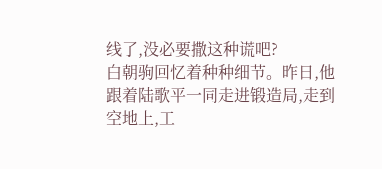线了,没必要撒这种谎吧?
白朝驹回忆着种种细节。昨日,他跟着陆歌平一同走进锻造局,走到空地上,工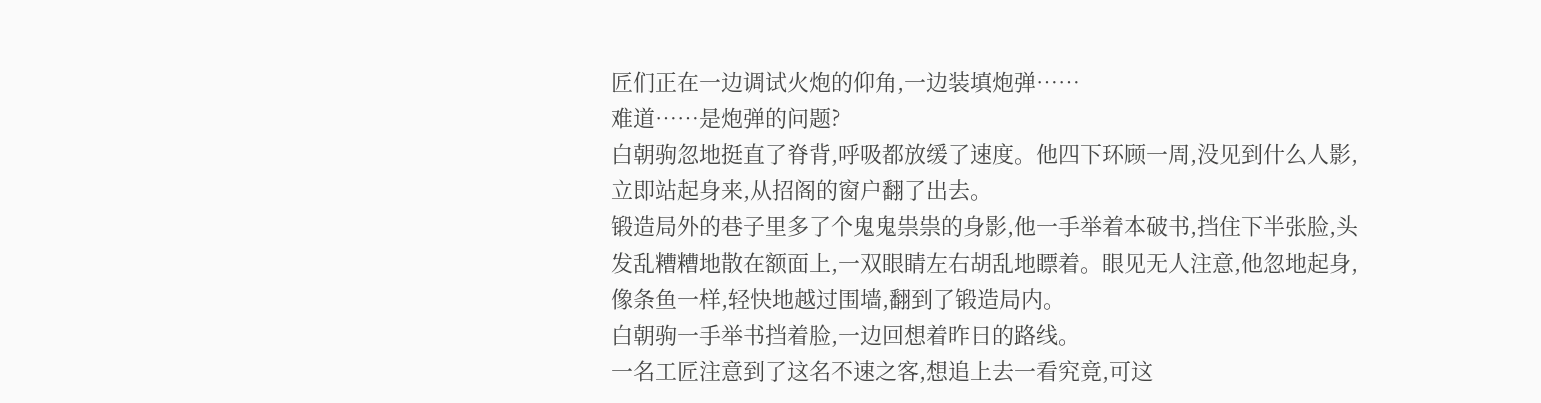匠们正在一边调试火炮的仰角,一边装填炮弹……
难道……是炮弹的问题?
白朝驹忽地挺直了脊背,呼吸都放缓了速度。他四下环顾一周,没见到什么人影,立即站起身来,从招阁的窗户翻了出去。
锻造局外的巷子里多了个鬼鬼祟祟的身影,他一手举着本破书,挡住下半张脸,头发乱糟糟地散在额面上,一双眼睛左右胡乱地瞟着。眼见无人注意,他忽地起身,像条鱼一样,轻快地越过围墙,翻到了锻造局内。
白朝驹一手举书挡着脸,一边回想着昨日的路线。
一名工匠注意到了这名不速之客,想追上去一看究竟,可这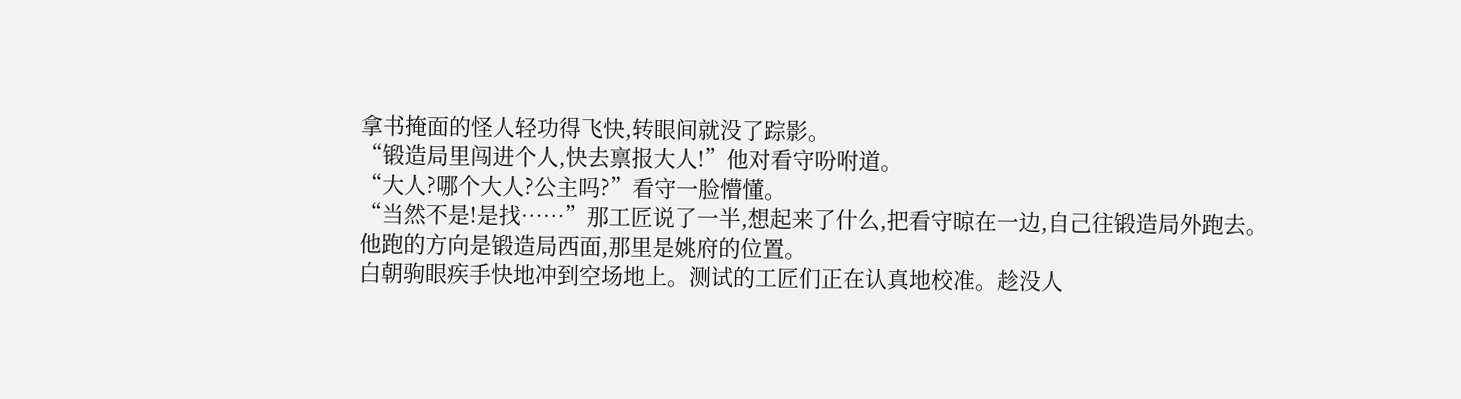拿书掩面的怪人轻功得飞快,转眼间就没了踪影。
“锻造局里闯进个人,快去禀报大人!”他对看守吩咐道。
“大人?哪个大人?公主吗?”看守一脸懵懂。
“当然不是!是找……”那工匠说了一半,想起来了什么,把看守晾在一边,自己往锻造局外跑去。
他跑的方向是锻造局西面,那里是姚府的位置。
白朝驹眼疾手快地冲到空场地上。测试的工匠们正在认真地校准。趁没人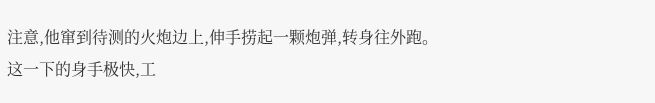注意,他窜到待测的火炮边上,伸手捞起一颗炮弹,转身往外跑。
这一下的身手极快,工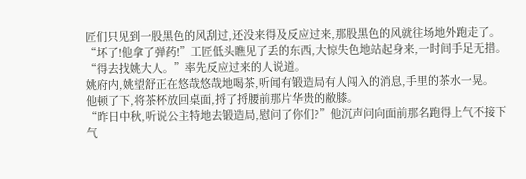匠们只见到一股黑色的风刮过,还没来得及反应过来,那股黑色的风就往场地外跑走了。
“坏了!他拿了弹药!”工匠低头瞧见了丢的东西,大惊失色地站起身来,一时间手足无措。
“得去找姚大人。”率先反应过来的人说道。
姚府内,姚望舒正在悠哉悠哉地喝茶,听闻有锻造局有人闯入的消息,手里的茶水一晃。
他顿了下,将茶杯放回桌面,捋了捋腰前那片华贵的敝膝。
“昨日中秋,听说公主特地去锻造局,慰问了你们?”他沉声问向面前那名跑得上气不接下气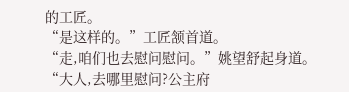的工匠。
“是这样的。”工匠颔首道。
“走,咱们也去慰问慰问。”姚望舒起身道。
“大人,去哪里慰问?公主府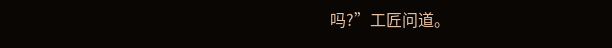吗?”工匠问道。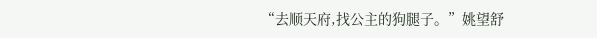“去顺天府,找公主的狗腿子。”姚望舒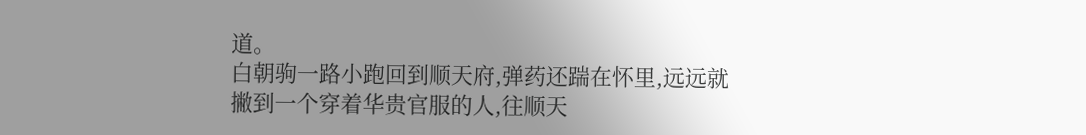道。
白朝驹一路小跑回到顺天府,弹药还踹在怀里,远远就撇到一个穿着华贵官服的人,往顺天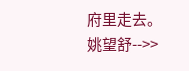府里走去。
姚望舒-->>